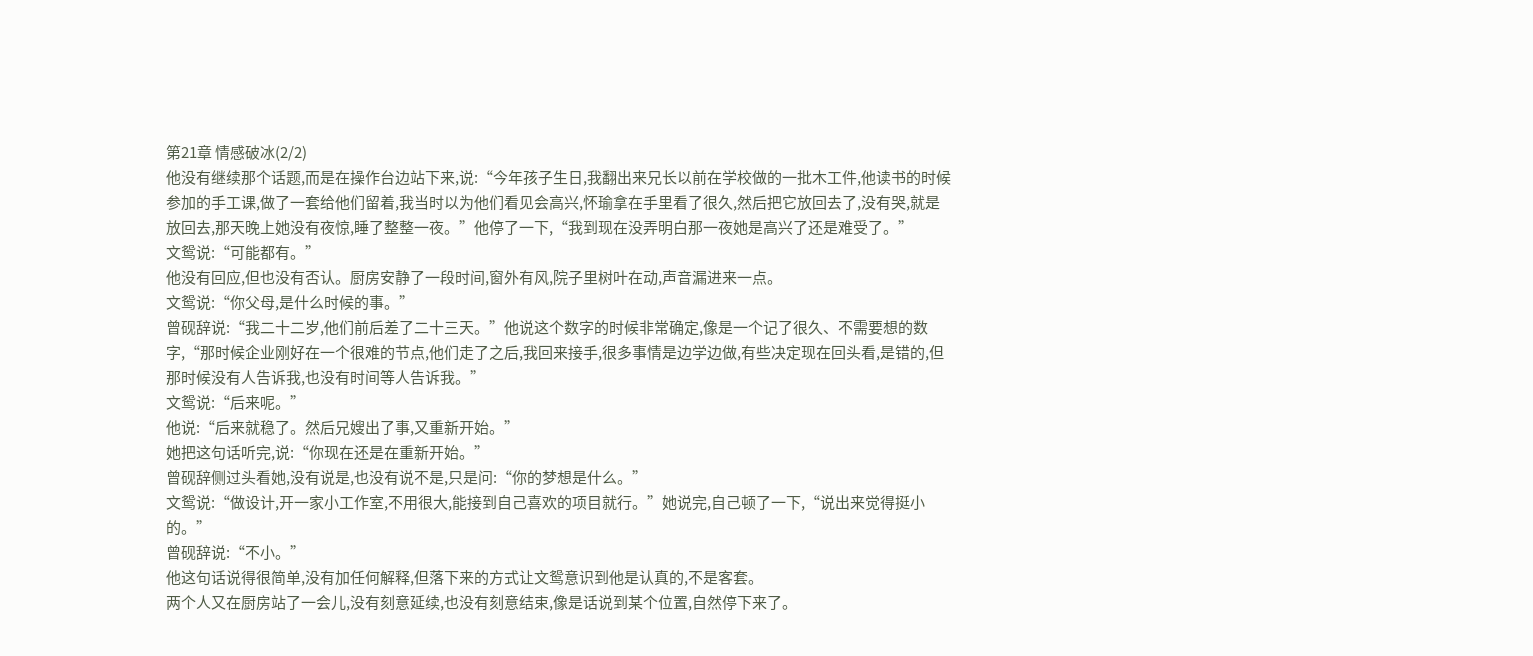第21章 情感破冰(2/2)
他没有继续那个话题,而是在操作台边站下来,说:“今年孩子生日,我翻出来兄长以前在学校做的一批木工件,他读书的时候参加的手工课,做了一套给他们留着,我当时以为他们看见会高兴,怀瑜拿在手里看了很久,然后把它放回去了,没有哭,就是放回去,那天晚上她没有夜惊,睡了整整一夜。”他停了一下,“我到现在没弄明白那一夜她是高兴了还是难受了。”
文鸳说:“可能都有。”
他没有回应,但也没有否认。厨房安静了一段时间,窗外有风,院子里树叶在动,声音漏进来一点。
文鸳说:“你父母,是什么时候的事。”
曾砚辞说:“我二十二岁,他们前后差了二十三天。”他说这个数字的时候非常确定,像是一个记了很久、不需要想的数字,“那时候企业刚好在一个很难的节点,他们走了之后,我回来接手,很多事情是边学边做,有些决定现在回头看,是错的,但那时候没有人告诉我,也没有时间等人告诉我。”
文鸳说:“后来呢。”
他说:“后来就稳了。然后兄嫂出了事,又重新开始。”
她把这句话听完,说:“你现在还是在重新开始。”
曾砚辞侧过头看她,没有说是,也没有说不是,只是问:“你的梦想是什么。”
文鸳说:“做设计,开一家小工作室,不用很大,能接到自己喜欢的项目就行。”她说完,自己顿了一下,“说出来觉得挺小的。”
曾砚辞说:“不小。”
他这句话说得很简单,没有加任何解释,但落下来的方式让文鸳意识到他是认真的,不是客套。
两个人又在厨房站了一会儿,没有刻意延续,也没有刻意结束,像是话说到某个位置,自然停下来了。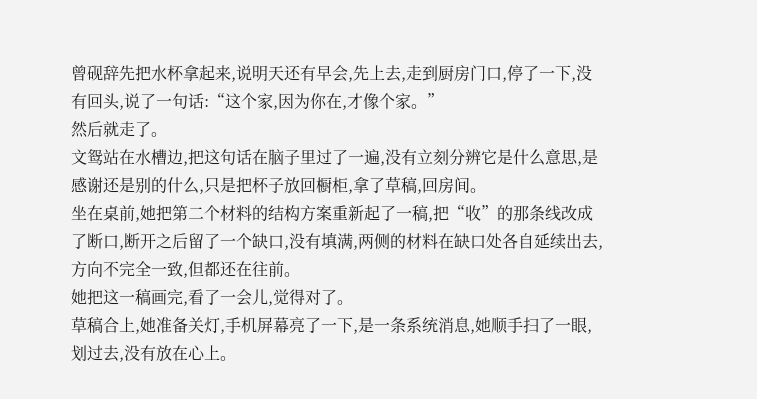曾砚辞先把水杯拿起来,说明天还有早会,先上去,走到厨房门口,停了一下,没有回头,说了一句话:“这个家,因为你在,才像个家。”
然后就走了。
文鸳站在水槽边,把这句话在脑子里过了一遍,没有立刻分辨它是什么意思,是感谢还是别的什么,只是把杯子放回橱柜,拿了草稿,回房间。
坐在桌前,她把第二个材料的结构方案重新起了一稿,把“收”的那条线改成了断口,断开之后留了一个缺口,没有填满,两侧的材料在缺口处各自延续出去,方向不完全一致,但都还在往前。
她把这一稿画完,看了一会儿,觉得对了。
草稿合上,她准备关灯,手机屏幕亮了一下,是一条系统消息,她顺手扫了一眼,划过去,没有放在心上。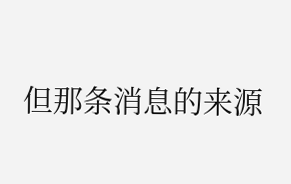但那条消息的来源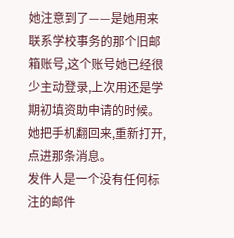她注意到了——是她用来联系学校事务的那个旧邮箱账号,这个账号她已经很少主动登录,上次用还是学期初填资助申请的时候。
她把手机翻回来,重新打开,点进那条消息。
发件人是一个没有任何标注的邮件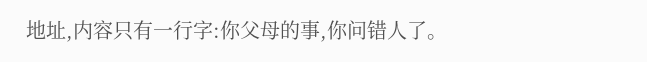地址,内容只有一行字:你父母的事,你问错人了。